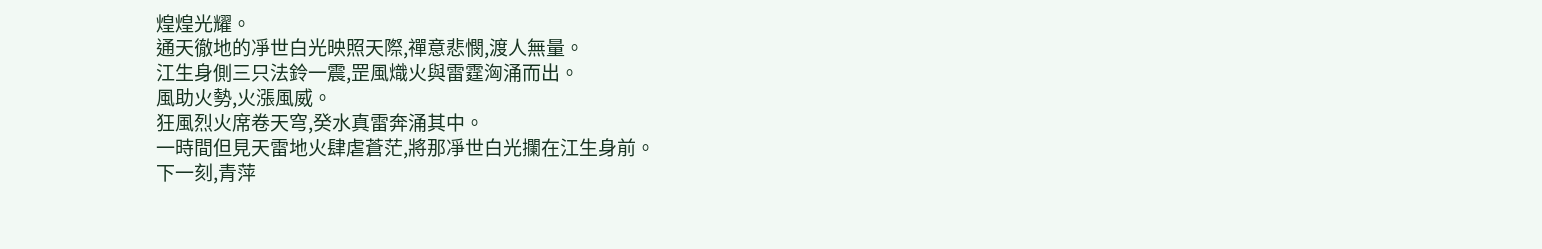煌煌光耀。
通天徹地的凈世白光映照天際,禪意悲憫,渡人無量。
江生身側三只法鈴一震,罡風熾火與雷霆洶涌而出。
風助火勢,火漲風威。
狂風烈火席卷天穹,癸水真雷奔涌其中。
一時間但見天雷地火肆虐蒼茫,將那凈世白光攔在江生身前。
下一刻,青萍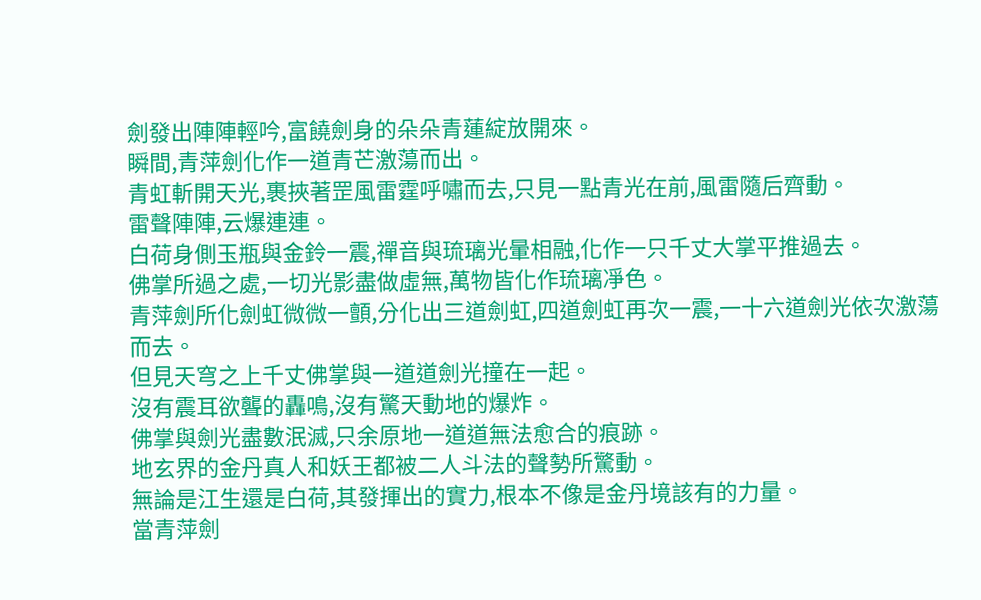劍發出陣陣輕吟,富饒劍身的朵朵青蓮綻放開來。
瞬間,青萍劍化作一道青芒激蕩而出。
青虹斬開天光,裹挾著罡風雷霆呼嘯而去,只見一點青光在前,風雷隨后齊動。
雷聲陣陣,云爆連連。
白荷身側玉瓶與金鈴一震,禪音與琉璃光暈相融,化作一只千丈大掌平推過去。
佛掌所過之處,一切光影盡做虛無,萬物皆化作琉璃凈色。
青萍劍所化劍虹微微一顫,分化出三道劍虹,四道劍虹再次一震,一十六道劍光依次激蕩而去。
但見天穹之上千丈佛掌與一道道劍光撞在一起。
沒有震耳欲聾的轟鳴,沒有驚天動地的爆炸。
佛掌與劍光盡數泯滅,只余原地一道道無法愈合的痕跡。
地玄界的金丹真人和妖王都被二人斗法的聲勢所驚動。
無論是江生還是白荷,其發揮出的實力,根本不像是金丹境該有的力量。
當青萍劍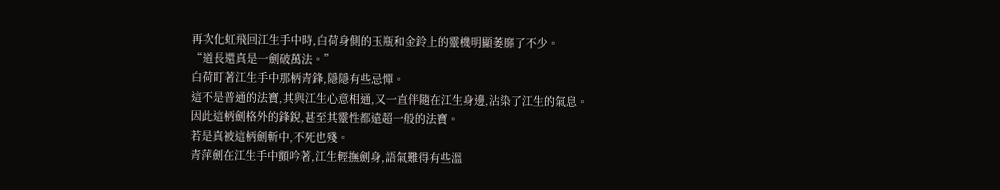再次化虹飛回江生手中時,白荷身側的玉瓶和金鈴上的靈機明顯萎靡了不少。
“道長還真是一劍破萬法。”
白荷盯著江生手中那柄青鋒,隱隱有些忌憚。
這不是普通的法寶,其與江生心意相通,又一直伴隨在江生身邊,沾染了江生的氣息。
因此這柄劍格外的鋒銳,甚至其靈性都遠超一般的法寶。
若是真被這柄劍斬中,不死也殘。
青萍劍在江生手中顫吟著,江生輕撫劍身,語氣難得有些溫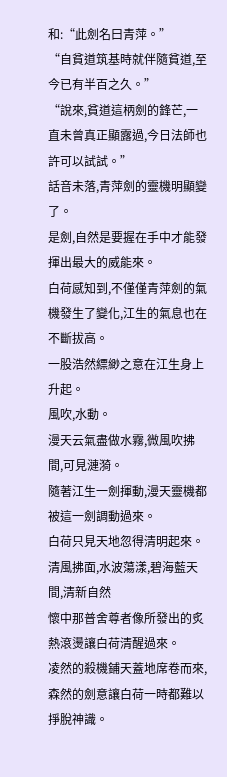和:“此劍名曰青萍。”
“自貧道筑基時就伴隨貧道,至今已有半百之久。”
“說來,貧道這柄劍的鋒芒,一直未曾真正顯露過,今日法師也許可以試試。”
話音未落,青萍劍的靈機明顯變了。
是劍,自然是要握在手中才能發揮出最大的威能來。
白荷感知到,不僅僅青萍劍的氣機發生了變化,江生的氣息也在不斷拔高。
一股浩然縹緲之意在江生身上升起。
風吹,水動。
漫天云氣盡做水霧,微風吹拂間,可見漣漪。
隨著江生一劍揮動,漫天靈機都被這一劍調動過來。
白荷只見天地忽得清明起來。
清風拂面,水波蕩漾,碧海藍天間,清新自然
懷中那普舍尊者像所發出的炙熱滾燙讓白荷清醒過來。
凌然的殺機鋪天蓋地席卷而來,森然的劍意讓白荷一時都難以掙脫神識。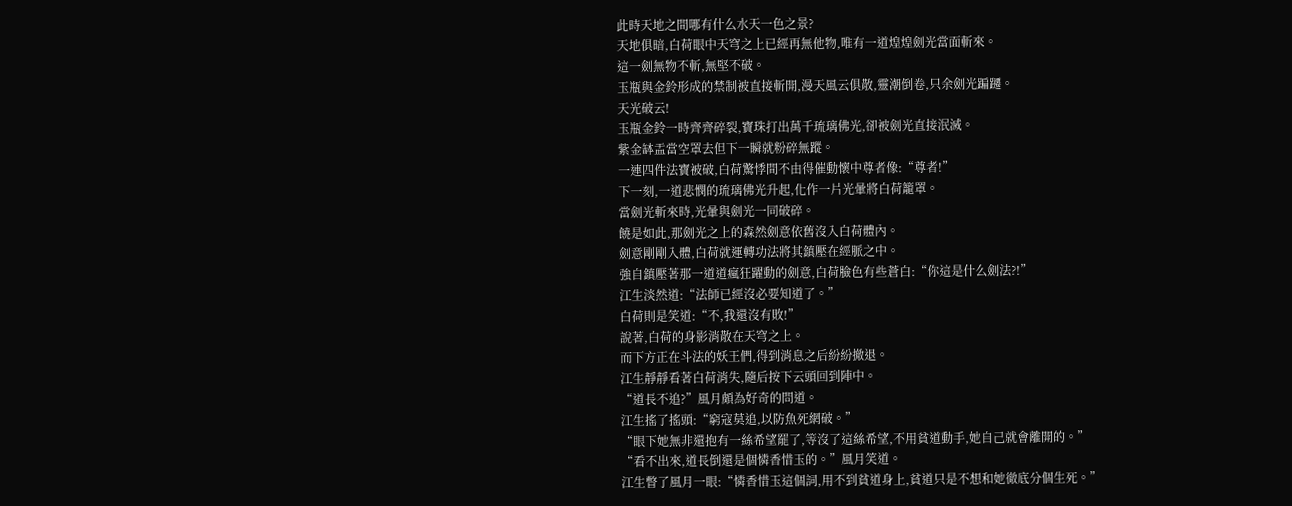此時天地之間哪有什么水天一色之景?
天地俱暗,白荷眼中天穹之上已經再無他物,唯有一道煌煌劍光當面斬來。
這一劍無物不斬,無堅不破。
玉瓶與金鈴形成的禁制被直接斬開,漫天風云俱散,靈潮倒卷,只余劍光蹁躚。
天光破云!
玉瓶金鈴一時齊齊碎裂,寶珠打出萬千琉璃佛光,卻被劍光直接泯滅。
紫金缽盂當空罩去但下一瞬就粉碎無蹤。
一連四件法寶被破,白荷驚悸間不由得催動懷中尊者像:“尊者!”
下一刻,一道悲憫的琉璃佛光升起,化作一片光暈將白荷籠罩。
當劍光斬來時,光暈與劍光一同破碎。
饒是如此,那劍光之上的森然劍意依舊沒入白荷體內。
劍意剛剛入體,白荷就運轉功法將其鎮壓在經脈之中。
強自鎮壓著那一道道瘋狂躍動的劍意,白荷臉色有些蒼白:“你這是什么劍法?!”
江生淡然道:“法師已經沒必要知道了。”
白荷則是笑道:“不,我還沒有敗!”
說著,白荷的身影消散在天穹之上。
而下方正在斗法的妖王們,得到消息之后紛紛撤退。
江生靜靜看著白荷消失,隨后按下云頭回到陣中。
“道長不追?”風月頗為好奇的問道。
江生搖了搖頭:“窮寇莫追,以防魚死網破。”
“眼下她無非還抱有一絲希望罷了,等沒了這絲希望,不用貧道動手,她自己就會離開的。”
“看不出來,道長倒還是個憐香惜玉的。”風月笑道。
江生瞥了風月一眼:“憐香惜玉這個詞,用不到貧道身上,貧道只是不想和她徹底分個生死。”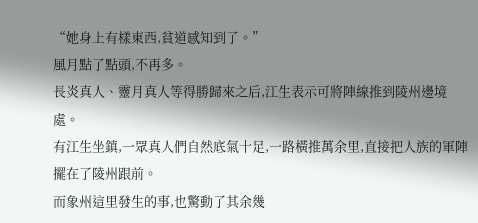“她身上有樣東西,貧道感知到了。”
風月點了點頭,不再多。
長炎真人、靈月真人等得勝歸來之后,江生表示可將陣線推到陵州邊境處。
有江生坐鎮,一眾真人們自然底氣十足,一路橫推萬余里,直接把人族的軍陣擺在了陵州跟前。
而象州這里發生的事,也驚動了其余幾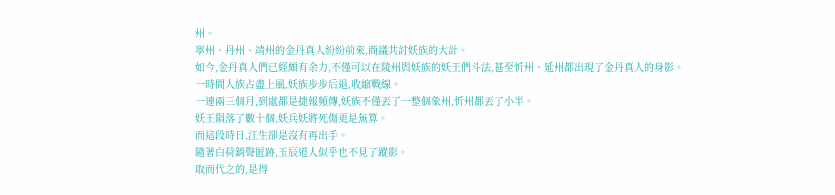州。
寧州、丹州、靖州的金丹真人紛紛前來,商議共討妖族的大計。
如今,金丹真人們已經頗有余力,不僅可以在陵州與妖族的妖王們斗法,甚至忻州、延州都出現了金丹真人的身影。
一時間人族占盡上風,妖族步步后退,收縮戰線。
一連兩三個月,到處都是捷報頻傳,妖族不僅丟了一整個象州,忻州都丟了小半。
妖王隕落了數十個,妖兵妖將死傷更是無算。
而這段時日,江生卻是沒有再出手。
隨著白荷銷聲匿跡,玉辰道人似乎也不見了蹤影。
取而代之的,是得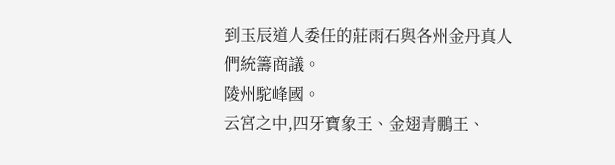到玉辰道人委任的莊雨石與各州金丹真人們統籌商議。
陵州駝峰國。
云宮之中,四牙寶象王、金翅青鵬王、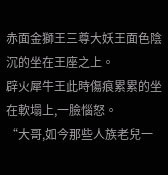赤面金獅王三尊大妖王面色陰沉的坐在王座之上。
辟火犀牛王此時傷痕累累的坐在軟塌上,一臉惱怒。
“大哥,如今那些人族老兒一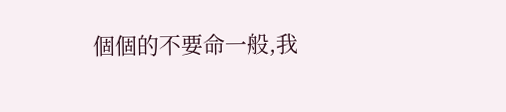個個的不要命一般,我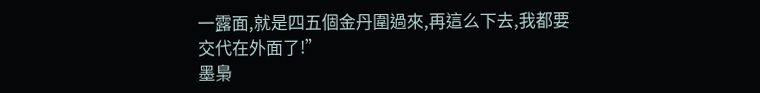一露面,就是四五個金丹圍過來,再這么下去,我都要交代在外面了!”
墨梟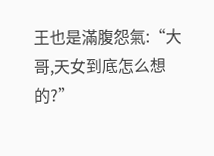王也是滿腹怨氣:“大哥,天女到底怎么想的?”